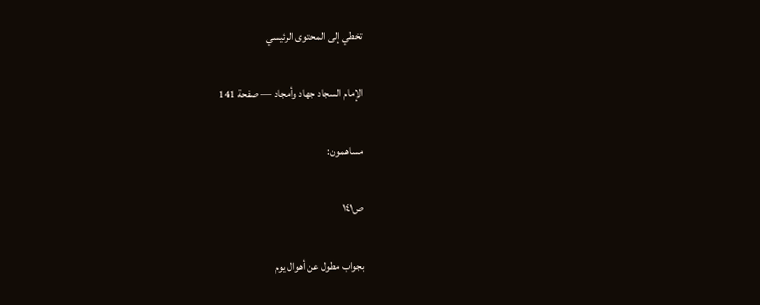تخطي إلى المحتوى الرئيسي

الإمام السجاد جهاد وأمجاد — صفحة 141

مساهمون:

ص١٤١

بجواب مطول عن أهوال يوم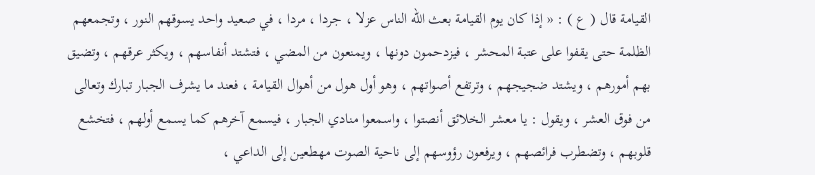القيامة قال ( ع ) : « إذا كان يوم القيامة بعث اللّه الناس عزلا ، جردا ، مردا ، في صعيد واحد يسوقهم النور ، وتجمعهم الظلمة حتى يقفوا على عتبة المحشر ، فيزدحمون دونها ، ويمنعون من المضي ، فتشتد أنفاسهم ، ويكثر عرقهم ، وتضيق بهم أمورهم ، ويشتد ضجيجهم ، وترتفع أصواتهم ، وهو أول هول من أهوال القيامة ، فعند ما يشرف الجبار تبارك وتعالى من فوق العشر ، ويقول : يا معشر الخلائق أنصتوا ، واسمعوا منادي الجبار ، فيسمع آخرهم كما يسمع أولهم ، فتخشع قلوبهم ، وتضطرب فرائصهم ، ويرفعون رؤوسهم إلى ناحية الصوت مهطعين إلى الداعي ،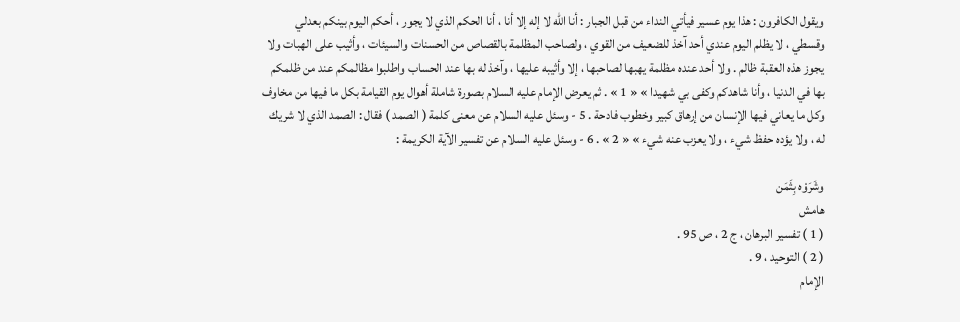ويقول الكافرون : هذا يوم عسير فيأتي النداء من قبل الجبار : أنا اللّه لا إله إلا أنا ، أنا الحكم الذي لا يجور ، أحكم اليوم بينكم بعدلي وقسطي ، لا يظلم اليوم عندي أحد آخذ للضعيف من القوي ، ولصاحب المظلمة بالقصاص من الحسنات والسيئات ، وأثيب على الهبات ولا يجوز هذه العقبة ظالم . ولا أحد عنده مظلمة يهبها لصاحبها ، إلا وأثيبه عليها ، وآخذ له بها عند الحساب واطلبوا مظالمكم عند من ظلمكم بها في الدنيا ، وأنا شاهدكم وكفى بي شهيدا » « 1 » . ثم يعرض الإمام عليه السلام بصورة شاملة أهوال يوم القيامة بكل ما فيها من مخاوف وكل ما يعاني فيها الإنسان من إرهاق كبير وخطوب فادحة . 5 - وسئل عليه السلام عن معنى كلمة ( الصمد ) فقال : الصمد الذي لا شريك له ، ولا يؤده حفظ شيء ، ولا يعزب عنه شيء » « 2 » . 6 - وسئل عليه السلام عن تفسير الآية الكريمة :

وشَرَوْه بِثَمَن
هامش
( 1 ) تفسير البرهان ، ج 2 ، ص 95 .
( 2 ) التوحيد ، 9 .
الإمام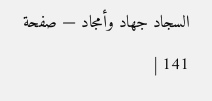السجاد جهاد وأمجاد — صفحة 141 |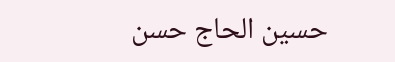حسين الحاج حسن